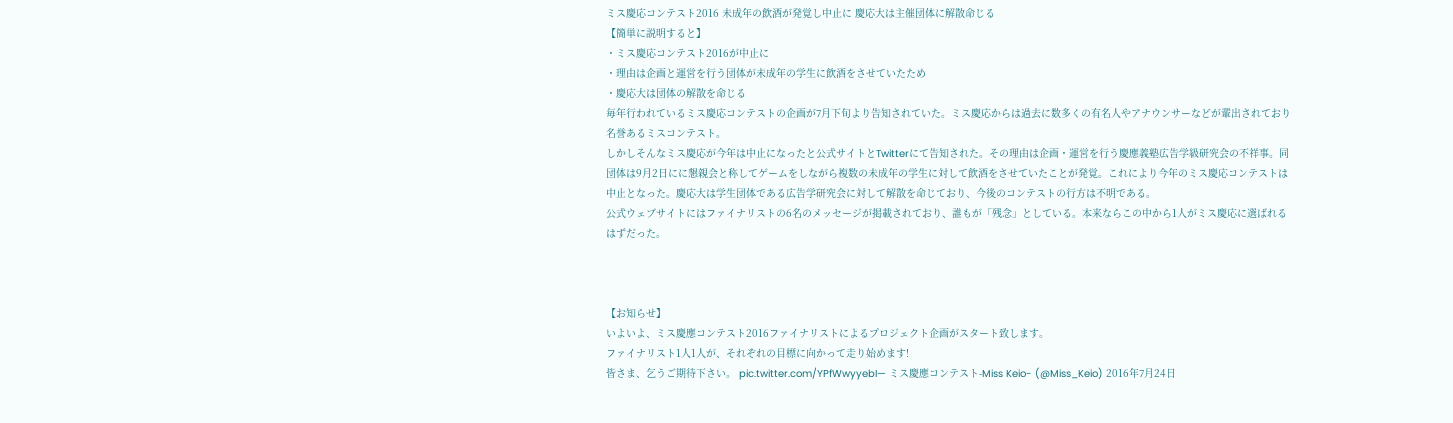ミス慶応コンテスト2016 未成年の飲酒が発覚し中止に 慶応大は主催団体に解散命じる
【簡単に説明すると】
・ミス慶応コンテスト2016が中止に
・理由は企画と運営を行う団体が未成年の学生に飲酒をさせていたため
・慶応大は団体の解散を命じる
毎年行われているミス慶応コンテストの企画が7月下旬より告知されていた。ミス慶応からは過去に数多くの有名人やアナウンサーなどが輩出されており名誉あるミスコンテスト。
しかしそんなミス慶応が今年は中止になったと公式サイトとTwitterにて告知された。その理由は企画・運営を行う慶應義塾広告学級研究会の不祥事。同団体は9月2日にに懇親会と称してゲームをしながら複数の未成年の学生に対して飲酒をさせていたことが発覚。これにより今年のミス慶応コンテストは中止となった。慶応大は学生団体である広告学研究会に対して解散を命じており、今後のコンテストの行方は不明である。
公式ウェブサイトにはファイナリストの6名のメッセージが掲載されており、誰もが「残念」としている。本来ならこの中から1人がミス慶応に選ばれるはずだった。



【お知らせ】
いよいよ、ミス慶應コンテスト2016ファイナリストによるプロジェクト企画がスタート致します。
ファイナリスト1人1人が、それぞれの目標に向かって走り始めます!
皆さま、乞うご期待下さい。 pic.twitter.com/YPfWwyyebI— ミス慶應コンテスト-Miss Keio- (@Miss_Keio) 2016年7月24日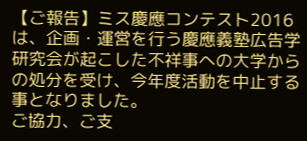【ご報告】ミス慶應コンテスト2016は、企画・運営を行う慶應義塾広告学研究会が起こした不祥事への大学からの処分を受け、今年度活動を中止する事となりました。
ご協力、ご支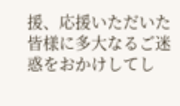援、応援いただいた皆様に多大なるご迷惑をおかけしてし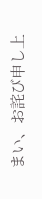まい、お詫び申し上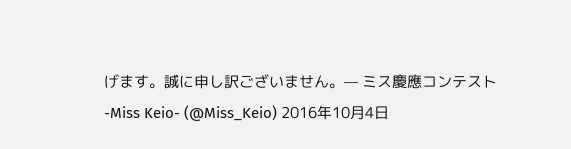げます。誠に申し訳ございません。— ミス慶應コンテスト-Miss Keio- (@Miss_Keio) 2016年10月4日